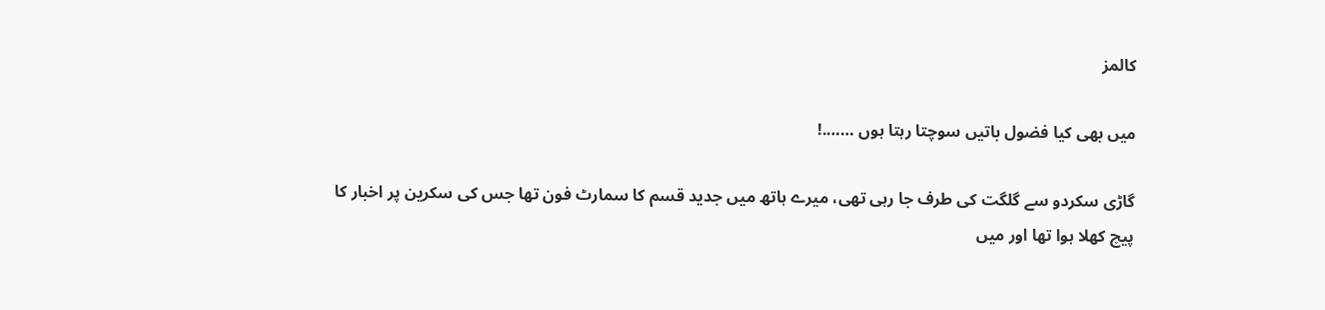کالمز

میں بھی کیا فضول باتیں سوچتا رہتا ہوں …….!

گاڑی سکردو سے گلگت کی طرف جا رہی تھی، میرے ہاتھ میں جدید قسم کا سمارٹ فون تھا جس کی سکرین پر اخبار کا پیچ کھلا ہوا تھا اور میں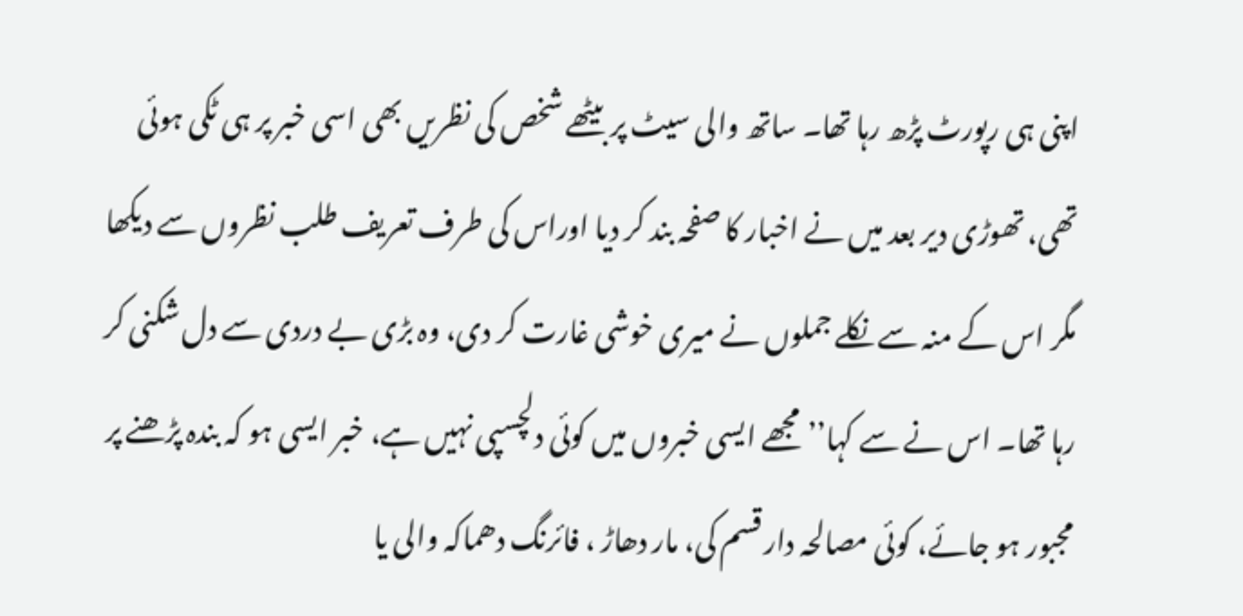اپنی ہی رپورٹ پڑھ رہا تھا۔ ساتھ والی سیٹ پر بیٹھے شخص کی نظریں بھی اسی خبر پر ہی ٹکی ہوئی تھی، تھوڑی دیر بعد میں نے اخبار کا صفحہ بند کر دیا اوراس کی طرف تعریف طلب نظروں سے دیکھا مگر اس کے منہ سے نکلے جملوں نے میری خوشی غارت کر دی، وہ بڑی بے دردی سے دل شکنی کر رہا تھا۔ اس نے سے کہا’’مجھے ایسی خبروں میں کوئی دلچسپی نہیں ہے، خبر ایسی ہو کہ بندہ پڑھنے پر مجبور ہو جائے، کوئی مصالحہ دار قسم کی، مار دھاڑ ، فائرنگ دھماکہ والی یا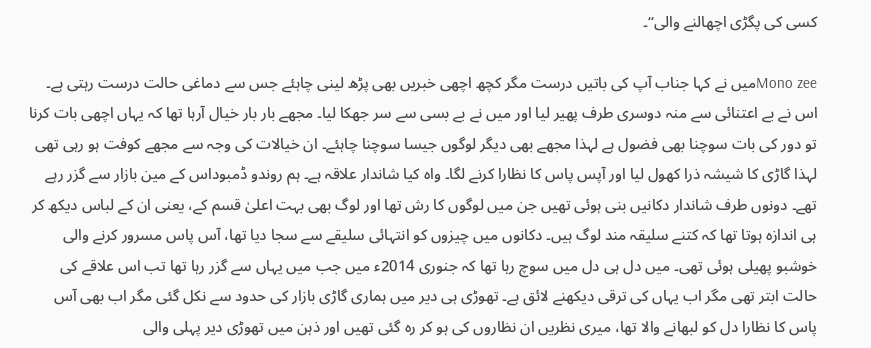کسی کی پگڑی اچھالنے والی‘‘۔

Mono zeeمیں نے کہا جناب آپ کی باتیں درست مگر کچھ اچھی خبریں بھی پڑھ لینی چاہئے جس سے دماغی حالت درست رہتی ہے۔ اس نے بے اعتنائی سے منہ دوسری طرف پھیر لیا اور میں نے بے بسی سے سر جھکا لیا۔ مجھے بار بار خیال آرہا تھا کہ یہاں اچھی بات کرنا تو دور کی بات سوچنا بھی فضول ہے لہذا مجھے بھی دیگر لوگوں جیسا سوچنا چاہئے۔ ان خیالات کی وجہ سے مجھے کوفت ہو رہی تھی لہذا گاڑی کا شیشہ ذرا کھول لیا اور آپس پاس کا نظارا کرنے لگا۔ واہ کیا شاندار علاقہ ہے۔ ہم روندو ڈمبوداس کے مین بازار سے گزر رہے تھے۔ دونوں طرف شاندار دکانیں بنی ہوئی تھیں جن میں لوگوں کا رش تھا اور لوگ بھی بہت اعلیٰ قسم کے، یعنی ان کے لباس دیکھ کر ہی اندازہ ہوتا تھا کہ کتنے سلیقہ مند لوگ ہیں۔ دکانوں میں چیزوں کو انتہائی سلیقے سے سجا دیا تھا، آس پاس مسرور کرنے والی خوشبو پھیلی ہوئی تھی۔ میں دل ہی دل میں سوچ رہا تھا کہ جنوری 2014ء میں جب میں یہاں سے گزر رہا تھا تب اس علاقے کی حالت ابتر تھی مگر اب یہاں کی ترقی دیکھنے لائق ہے۔ تھوڑی ہی دیر میں ہماری گاڑی بازار کی حدود سے نکل گئی مگر اب بھی آس پاس کا نظارا دل کو لبھانے والا تھا، میری نظریں ان نظاروں کی ہو کر رہ گئی تھیں اور ذہن میں تھوڑی دیر پہلی والی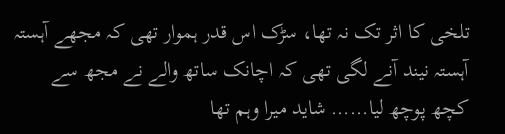تلخی کا اثر تک نہ تھا، سڑک اس قدر ہموار تھی کہ مجھے آہستہ آہستہ نیند آنے لگی تھی کہ اچانک ساتھ والے نے مجھ سے کچھ پوچھ لیا…… شاید میرا وہم تھا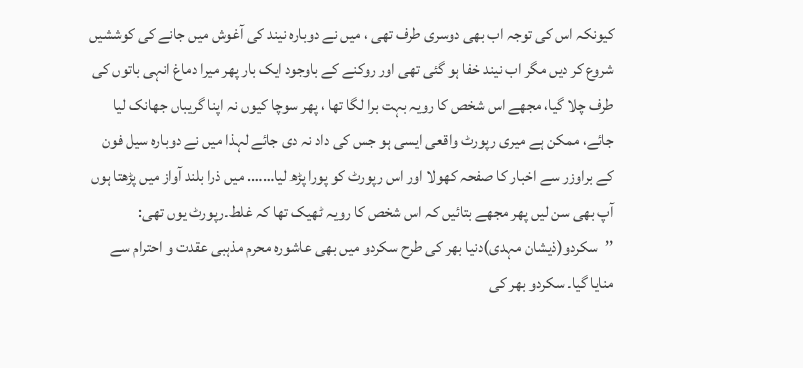کیونکہ اس کی توجہ اب بھی دوسری طرف تھی ، میں نے دوبارہ نیند کی آغوش میں جانے کی کوششیں شروع کر دیں مگر اب نیند خفا ہو گئی تھی اور روکنے کے باوجود ایک بار پھر میرا دماغ انہی باتوں کی طرف چلا گیا، مجھے اس شخص کا رویہ بہت برا لگا تھا ، پھر سوچا کیوں نہ اپنا گریباں جھانک لیا جائے، ممکن ہے میری رپورٹ واقعی ایسی ہو جس کی داد نہ دی جائے لہذا میں نے دوبارہ سیل فون کے براوزر سے اخبار کا صفحہ کھولا اور اس رپورٹ کو پورا پڑھ لیا……. میں ذرا بلند آواز میں پڑھتا ہوں آپ بھی سن لیں پھر مجھے بتائیں کہ اس شخص کا رویہ ٹھیک تھا کہ غلط۔رپورٹ یوں تھی: ’’سکردو(ذیشان مہدی)دنیا بھر کی طرح سکردو میں بھی عاشورہ محرم مذہبی عقدت و احترام سے منایا گیا۔ سکردو بھر کی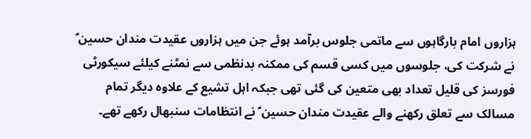ہزاروں امام بارگاہوں سے ماتمی جلوس برآمد ہوئے جن میں ہزاروں عقیدت مندان حسین ؑ نے شرکت کی، جلوسوں میں کسی قسم کی ممکنہ بدنظمی سے نمٹنے کیلئے سیکورٹی فورسز کی قلیل تعداد بھی متعین کی گئی تھی جبکہ اہل تشیع کے علاوہ دیگر تمام مسالک سے تعلق رکھنے والے عقیدت مندان حسین ؑ نے انتظامات سنبھال رکھے تھے۔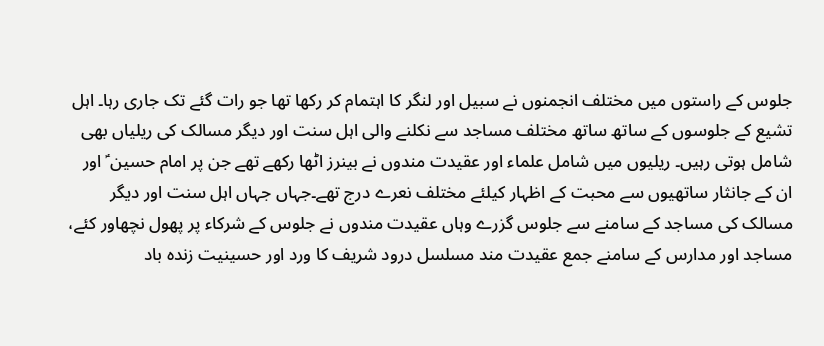جلوس کے راستوں میں مختلف انجمنوں نے سبیل اور لنگر کا اہتمام کر رکھا تھا جو رات گئے تک جاری رہا۔ اہل تشیع کے جلوسوں کے ساتھ ساتھ مختلف مساجد سے نکلنے والی اہل سنت اور دیگر مسالک کی ریلیاں بھی شامل ہوتی رہیں۔ ریلیوں میں شامل علماء اور عقیدت مندوں نے بینرز اٹھا رکھے تھے جن پر امام حسین ؑ اور ان کے جانثار ساتھیوں سے محبت کے اظہار کیلئے مختلف نعرے درج تھے۔جہاں جہاں اہل سنت اور دیگر مسالک کی مساجد کے سامنے سے جلوس گزرے وہاں عقیدت مندوں نے جلوس کے شرکاء پر پھول نچھاور کئے، مساجد اور مدارس کے سامنے جمع عقیدت مند مسلسل درود شریف کا ورد اور حسینیت زندہ باد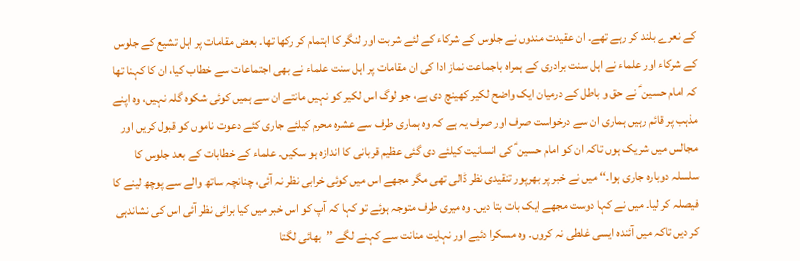کے نعرے بلند کر رہے تھے۔ ان عقیدت مندوں نے جلوس کے شرکاء کے لئے شربت اور لنگر کا اہتمام کر رکھا تھا۔ بعض مقامات پر اہل تشیع کے جلوس کے شرکاء اور علماء نے اہل سنت برادری کے ہمراہ باجماعت نماز ادا کی ان مقامات پر اہل سنت علماء نے بھی اجتماعات سے خطاب کیا، ان کا کہنا تھا کہ امام حسین ؑ نے حق و باطل کے درمیان ایک واضح لکیر کھینچ دی ہے، جو لوگ اس لکیر کو نہیں مانتے ان سے ہمیں کوئی شکوہ گلہ نہیں، وہ اپنے مذہب پر قائم رہیں ہماری ان سے درخواست صرف اور صرف یہ ہے کہ وہ ہماری طرف سے عشرہ محرم کیلئے جاری کئے دعوت ناموں کو قبول کریں اور مجالس میں شریک ہوں تاکہ ان کو امام حسین ؑ کی انسانیت کیلئے دی گئی عظیم قربانی کا اندازہ ہو سکیں۔ علماء کے خطابات کے بعد جلوس کا سلسلہ دوبارہ جاری ہوا۔‘‘ میں نے خبر پر بھرپور تنقیدی نظر ڈالی تھی مگر مجھے اس میں کوئی خرابی نظر نہ آئی، چنانچہ ساتھ والے سے پوچھ لینے کا فیصلہ کر لیا۔ میں نے کہا دوست مجھے ایک بات بتا دیں۔ وہ میری طرف متوجہ ہوئے تو کہا کہ آپ کو اس خبر میں کیا برائی نظر آئی اس کی نشاندہی کر دیں تاکہ میں آئندہ ایسی غلطی نہ کروں۔ وہ مسکرا دئیے اور نہایت منانت سے کہنے لگے ’’بھائی لگتا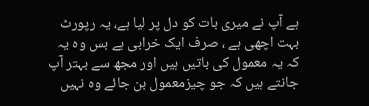ہے آپ نے میری بات کو دل پر لیا ہے، یہ رپورٹ بہت اچھی ہے ، صرف ایک خرابی ہے بس وہ یہ کہ یہ معمول کی باتیں ہیں اور مجھ سے بہتر آپ جانتے ہیں کہ جو چیزمعمول بن جائے وہ نہیں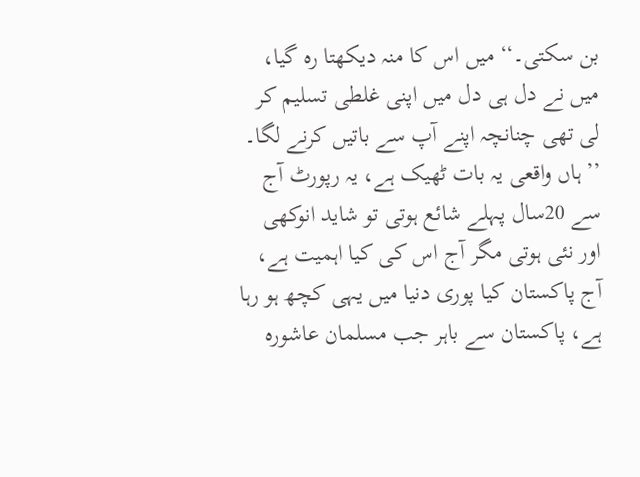بن سکتی۔‘‘ میں اس کا منہ دیکھتا رہ گیا، میں نے دل ہی دل میں اپنی غلطی تسلیم کر لی تھی چنانچہ اپنے آپ سے باتیں کرنے لگا۔ ’’ ہاں واقعی یہ بات ٹھیک ہے، یہ رپورٹ آج سے 20سال پہلے شائع ہوتی تو شاید انوکھی اور نئی ہوتی مگر آج اس کی کیا اہمیت ہے، آج پاکستان کیا پوری دنیا میں یہی کچھ ہو رہا ہے، پاکستان سے باہر جب مسلمان عاشورہ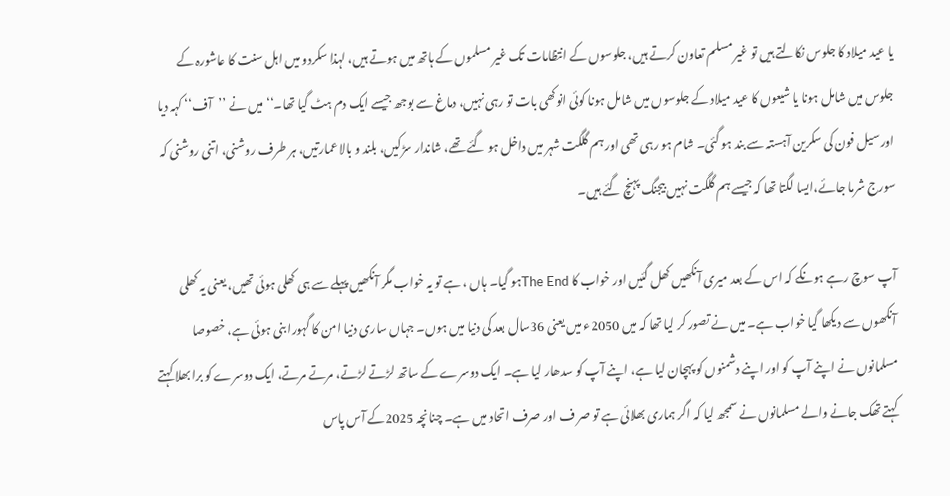یا عید میلاد کا جلوس نکالتے ہیں تو غیر مسلم تعاون کرتے ہیں، جلوسوں کے انتظامات تک غیر مسلموں کے ہاتھ میں ہوتے ہیں، لہذا سکردو میں اہل سنت کا عاشورہ کے جلوس میں شامل ہونا یا شیعوں کا عید میلاد کے جلوسوں میں شامل ہونا کوئی انوکھی بات تو رہی نہیں، دماغ سے بوجھ جیسے ایک دم ہٹ گیا تھا۔‘‘ میں نے ’’آف‘‘ کہہ دیا اور سیل فون کی سکرین آہستہ سے بند ہو گئی۔ شام ہو رہی تھی اور ہم گلگت شہر میں داخل ہو گئے تھے، شاندار سڑکیں، بلند و بالا عمارتیں، ہر طرف روشنی، اتنی روشنی کہ سورج شرما جائے،ایسا لگتا تھا کہ جیسے ہم گلگت نہیں بیجنگ پہنچ گئے ہیں۔

آپ سوچ رہے ہونگے کہ اس کے بعد میری آنکھیں کھل گئیں اور خواب کا The Endہو گیا۔ ہاں ، ہے تو یہ خواب مگر آنکھیں پہلے سے ہی کھلی ہوئی تھیں، یعنی یہ کھلی آنکھوں سے دیکھا گیا خواب ہے۔ میں نے تصور کر لیا تھا کہ میں 2050ء میں یعنی 36سال بعد کی دنیا میں ہوں۔ جہاں ساری دنیا امن کا گہورا بنی ہوئی ہے، خصوصا مسلمانوں نے اپنے آپ کو اور اپنے دشمنوں کو پہچان لیا ہے، اپنے آپ کو سدھار لیا ہے۔ ایک دوسرے کے ساتھ لڑتے لڑتے، مرتے مرتے، ایک دوسرے کو برا بھلا کہتے کہتے تھک جانے والے مسلمانوں نے سمجھ لیا کہ اگر ہماری بھلائی ہے تو صر ف اور صرف اتحاد میں ہے۔ چنانچہ 2025کے آس پاس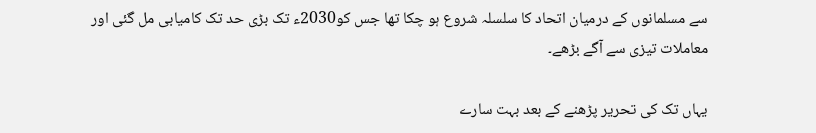سے مسلمانوں کے درمیان اتحاد کا سلسلہ شروع ہو چکا تھا جس کو2030ء تک بڑی حد تک کامیابی مل گئی اور معاملات تیزی سے آگے بڑھے۔

یہاں تک کی تحریر پڑھنے کے بعد بہت سارے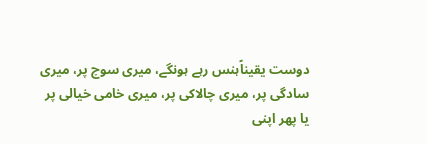دوست یقیناًہنس رہے ہونگے، میری سوچ پر، میری سادگی پر، میری چالاکی پر، میری خامی خیالی پر یا پھر اپنی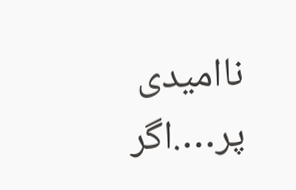ناامیدی پر….اگر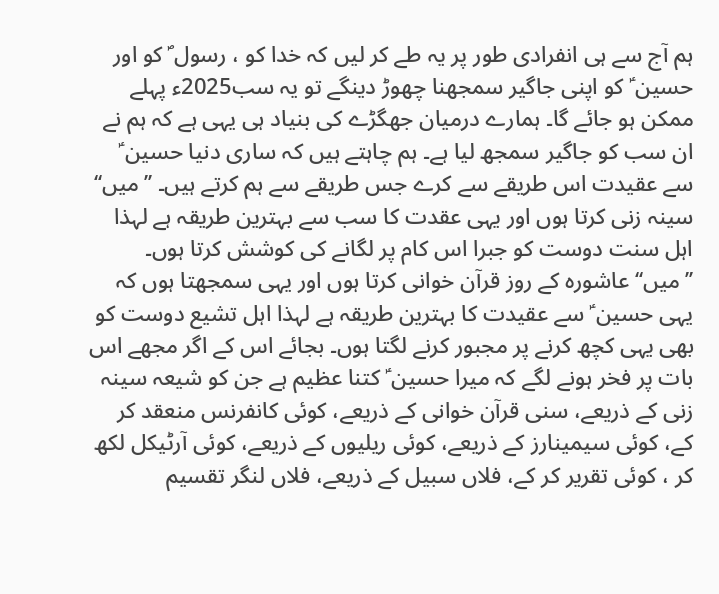ہم آج سے ہی انفرادی طور پر یہ طے کر لیں کہ خدا کو ، رسول ؐ کو اور حسین ؑ کو اپنی جاگیر سمجھنا چھوڑ دینگے تو یہ سب2025ء پہلے ممکن ہو جائے گا۔ ہمارے درمیان جھگڑے کی بنیاد ہی یہی ہے کہ ہم نے ان سب کو جاگیر سمجھ لیا ہے۔ ہم چاہتے ہیں کہ ساری دنیا حسین ؑ سے عقیدت اس طریقے سے کرے جس طریقے سے ہم کرتے ہیں۔ ’’میں‘‘ سینہ زنی کرتا ہوں اور یہی عقدت کا سب سے بہترین طریقہ ہے لہذا اہل سنت دوست کو جبرا اس کام پر لگانے کی کوشش کرتا ہوں۔ ’’میں‘‘ عاشورہ کے روز قرآن خوانی کرتا ہوں اور یہی سمجھتا ہوں کہ یہی حسین ؑ سے عقیدت کا بہترین طریقہ ہے لہذا اہل تشیع دوست کو بھی یہی کچھ کرنے پر مجبور کرنے لگتا ہوں۔ بجائے اس کے اگر مجھے اس بات پر فخر ہونے لگے کہ میرا حسین ؑ کتنا عظیم ہے جن کو شیعہ سینہ زنی کے ذریعے، سنی قرآن خوانی کے ذریعے، کوئی کانفرنس منعقد کر کے، کوئی سیمینارز کے ذریعے، کوئی ریلیوں کے ذریعے، کوئی آرٹیکل لکھ کر ، کوئی تقریر کر کے، فلاں سبیل کے ذریعے، فلاں لنگر تقسیم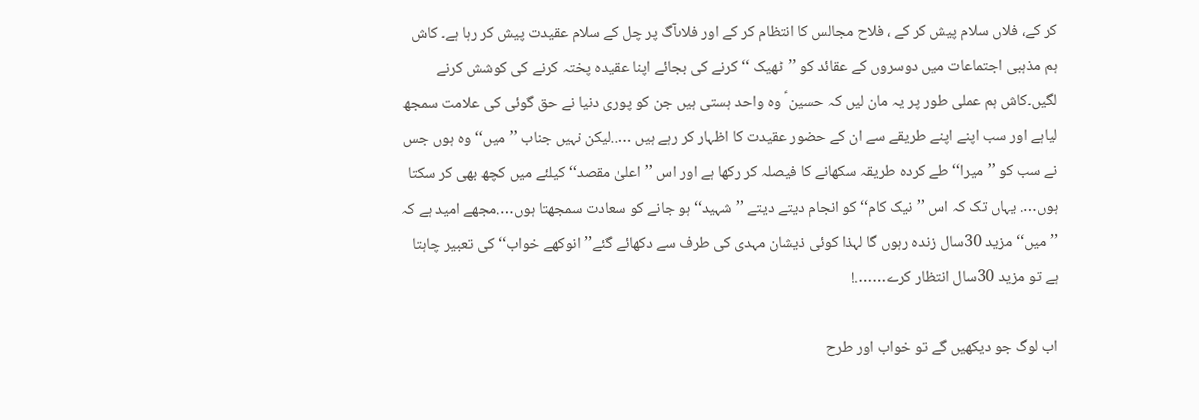کر کے، فلاں سلام پیش کر کے ، فلاح مجالس کا انتظام کر کے اور فلاںآگ پر چل کے سلام عقیدت پیش کر رہا ہے۔ کاش ہم مذہبی اجتماعات میں دوسروں کے عقائد کو ’’ٹھیک ‘‘کرنے کی بجائے اپنا عقیدہ پختہ کرنے کی کوشش کرنے لگیں۔کاش ہم عملی طور پر یہ مان لیں کہ حسین ؑ وہ واحد ہستی ہیں جن کو پوری دنیا نے حق گوئی کی علامت سمجھ لیاہے اور سب اپنے اپنے طریقے سے ان کے حضور عقیدت کا اظہار کر رہے ہیں …..لیکن نہیں جناب ’’میں‘‘ وہ ہوں جس نے سب کو ’’میرا‘‘ طے کردہ طریقہ سکھانے کا فیصلہ کر رکھا ہے اور اس ’’اعلیٰ مقصد‘‘ کیلئے میں کچھ بھی کر سکتا ہوں…. یہاں تک کہ اس ’’نیک کام‘‘ کو انجام دیتے دیتے ’’شہید‘‘ ہو جانے کو سعادت سمجھتا ہوں….مجھے امید ہے کہ ’’میں‘‘ مزید 30سال زندہ رہوں گا لہذا کوئی ذیشان مہدی کی طرف سے دکھائے گئے’’ انوکھے خواب‘‘ کی تعبیر چاہتا ہے تو مزید 30سال انتظار کرے…….!

اب لوگ جو دیکھیں گے تو خواب اور طرح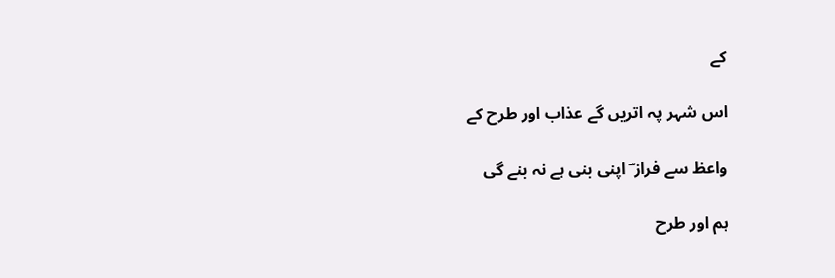کے

اس شہر پہ اتریں گے عذاب اور طرح کے

واعظ سے فراز ؔ اپنی بنی ہے نہ بنے گی

ہم اور طرح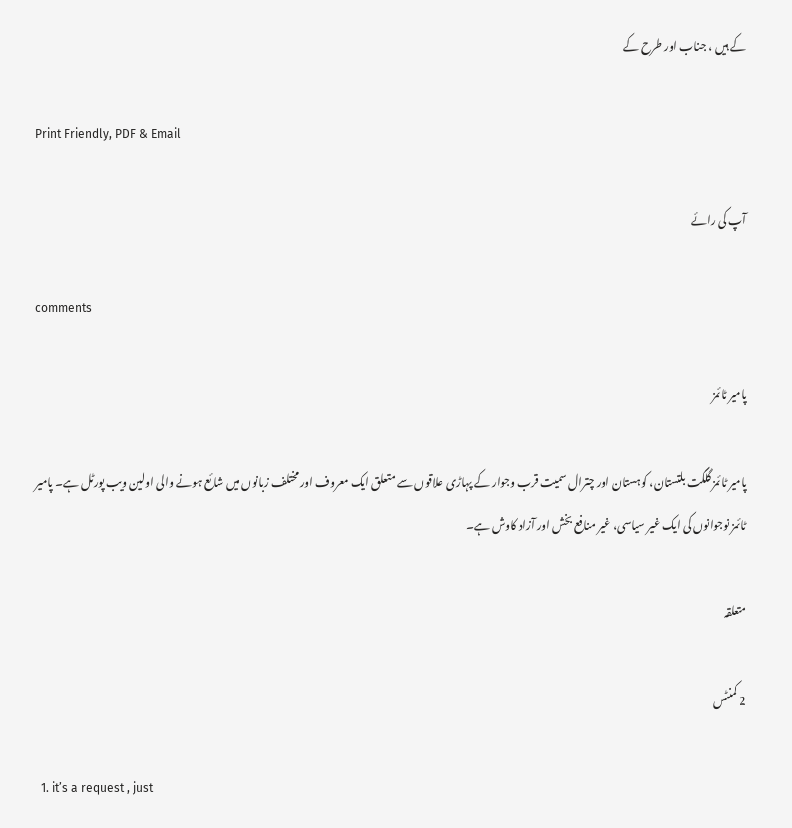کے ہیں ، جناب اور طرح کے

Print Friendly, PDF & Email

آپ کی رائے

comments

پامیر ٹائمز

پامیر ٹائمز گلگت بلتستان، کوہستان اور چترال سمیت قرب وجوار کے پہاڑی علاقوں سے متعلق ایک معروف اور مختلف زبانوں میں شائع ہونے والی اولین ویب پورٹل ہے۔ پامیر ٹائمز نوجوانوں کی ایک غیر سیاسی، غیر منافع بخش اور آزاد کاوش ہے۔

متعلقہ

2 کمنٹس

  1. it’s a request , just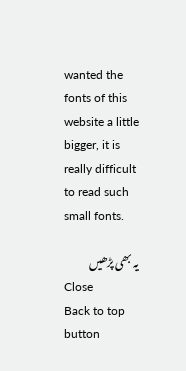wanted the fonts of this website a little bigger, it is really difficult to read such small fonts.

یہ بھی پڑھیں
Close
Back to top button